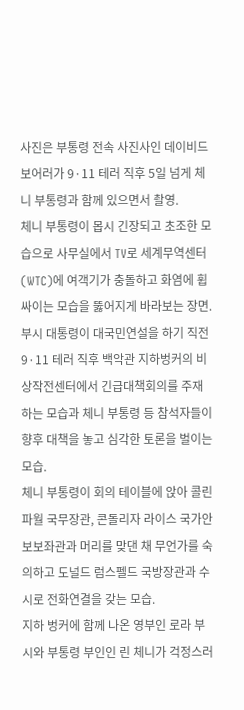사진은 부통령 전속 사진사인 데이비드 보어러가 9·11 테러 직후 5일 넘게 체니 부통령과 함께 있으면서 촬영.
체니 부통령이 몹시 긴장되고 초조한 모습으로 사무실에서 TV로 세계무역센터(WTC)에 여객기가 충돌하고 화염에 휩싸이는 모습을 뚫어지게 바라보는 장면.
부시 대통령이 대국민연설을 하기 직전 9·11 테러 직후 백악관 지하벙커의 비상작전센터에서 긴급대책회의를 주재하는 모습과 체니 부통령 등 참석자들이 향후 대책을 놓고 심각한 토론을 벌이는 모습.
체니 부통령이 회의 테이블에 앉아 콜린 파월 국무장관, 콘돌리자 라이스 국가안보보좌관과 머리를 맞댄 채 무언가를 숙의하고 도널드 럼스펠드 국방장관과 수시로 전화연결을 갖는 모습.
지하 벙커에 함께 나온 영부인 로라 부시와 부통령 부인인 린 체니가 걱정스러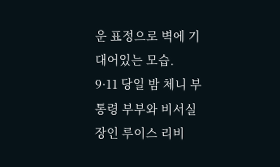운 표정으로 벽에 기대어있는 모습.
9·11 당일 밤 체니 부통령 부부와 비서실장인 루이스 리비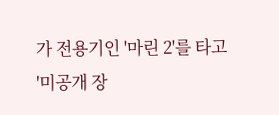가 전용기인 '마린 2'를 타고 '미공개 장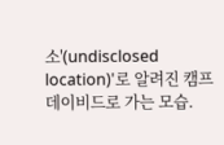소'(undisclosed location)'로 알려진 캠프 데이비드로 가는 모습.